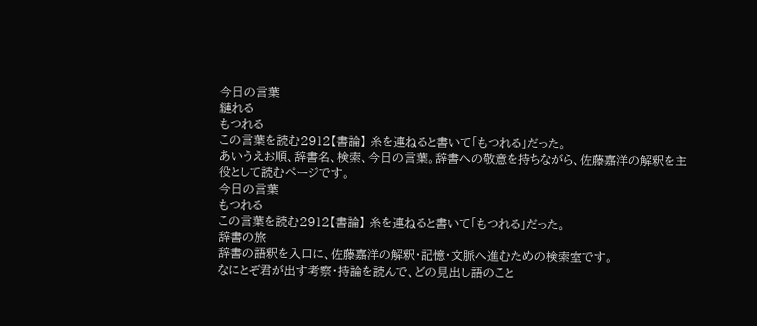今日の言葉
縺れる
もつれる
この言葉を読む2912【書論】 糸を連ねると書いて「もつれる」だった。
あいうえお順、辞書名、検索、今日の言葉。辞書への敬意を持ちながら、佐藤嘉洋の解釈を主役として読むページです。
今日の言葉
もつれる
この言葉を読む2912【書論】 糸を連ねると書いて「もつれる」だった。
辞書の旅
辞書の語釈を入口に、佐藤嘉洋の解釈・記憶・文脈へ進むための検索室です。
なにとぞ君が出す考察・持論を読んで、どの見出し語のこと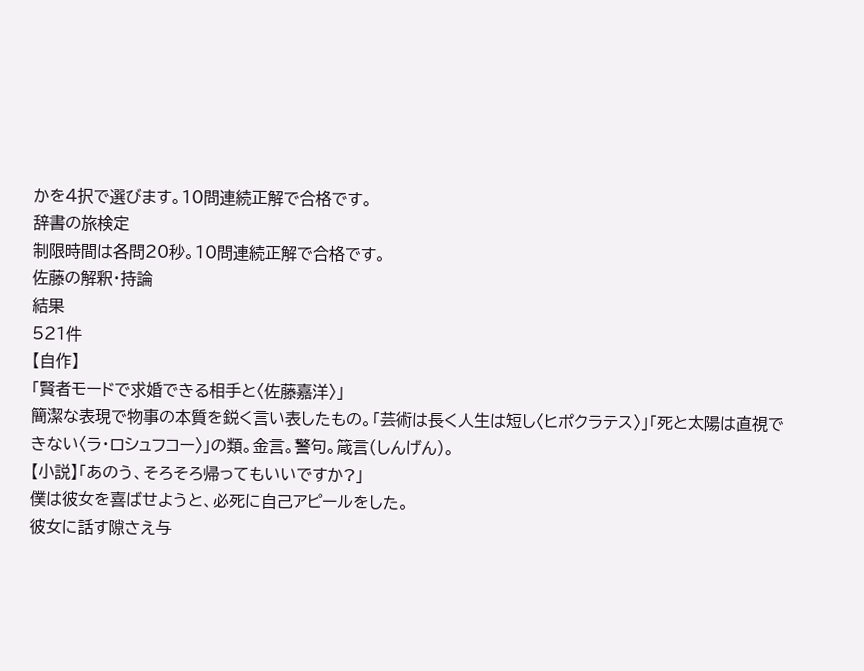かを4択で選びます。10問連続正解で合格です。
辞書の旅検定
制限時間は各問20秒。10問連続正解で合格です。
佐藤の解釈・持論
結果
521件
【自作】
「賢者モードで求婚できる相手と〈佐藤嘉洋〉」
簡潔な表現で物事の本質を鋭く言い表したもの。「芸術は長く人生は短し〈ヒポクラテス〉」「死と太陽は直視できない〈ラ・ロシュフコー〉」の類。金言。警句。箴言(しんげん)。
【小説】「あのう、そろそろ帰ってもいいですか?」
僕は彼女を喜ばせようと、必死に自己アピールをした。
彼女に話す隙さえ与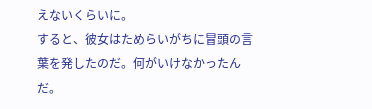えないくらいに。
すると、彼女はためらいがちに冒頭の言葉を発したのだ。何がいけなかったんだ。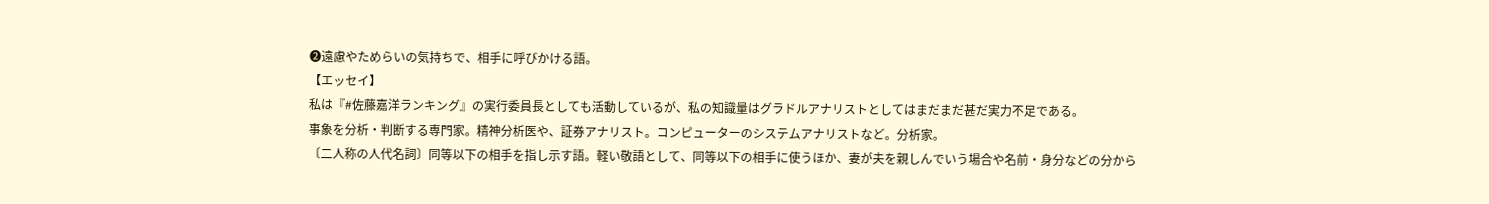❷遠慮やためらいの気持ちで、相手に呼びかける語。
【エッセイ】
私は『#佐藤嘉洋ランキング』の実行委員長としても活動しているが、私の知識量はグラドルアナリストとしてはまだまだ甚だ実力不足である。
事象を分析・判断する専門家。精神分析医や、証券アナリスト。コンピューターのシステムアナリストなど。分析家。
〔二人称の人代名詞〕同等以下の相手を指し示す語。軽い敬語として、同等以下の相手に使うほか、妻が夫を親しんでいう場合や名前・身分などの分から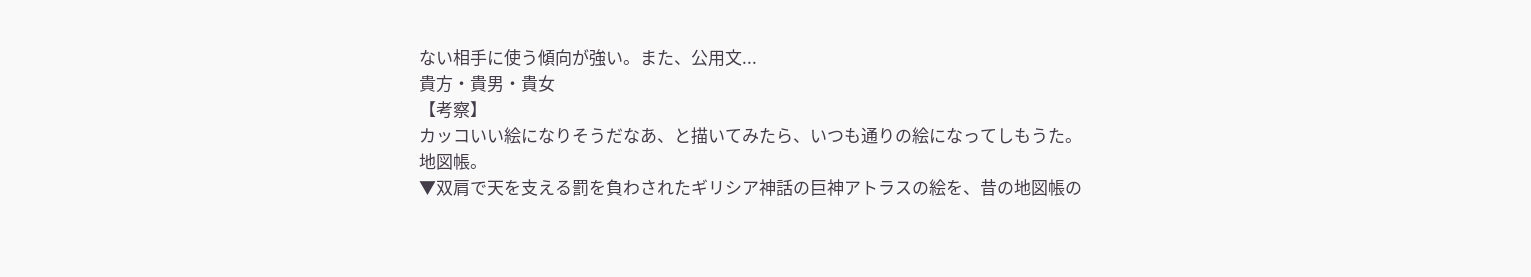ない相手に使う傾向が強い。また、公用文...
貴方・貴男・貴女
【考察】
カッコいい絵になりそうだなあ、と描いてみたら、いつも通りの絵になってしもうた。
地図帳。
▼双肩で天を支える罰を負わされたギリシア神話の巨神アトラスの絵を、昔の地図帳の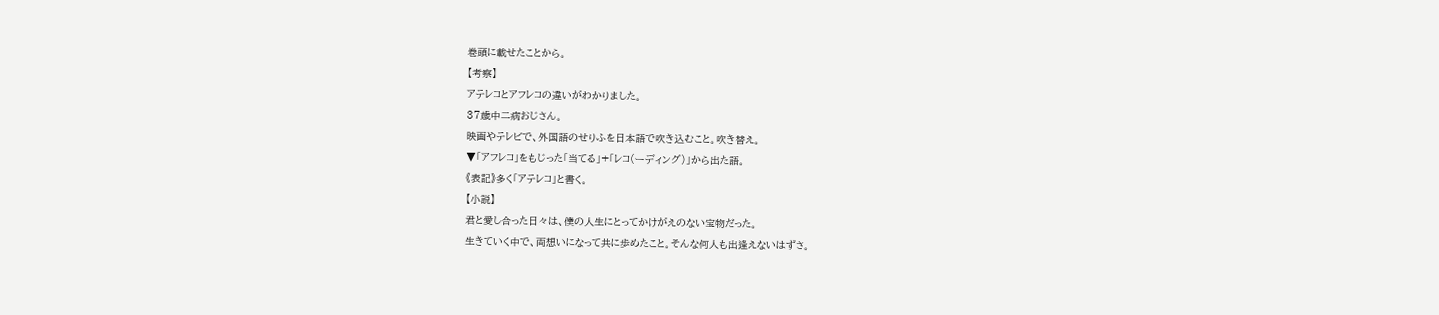巻頭に載せたことから。
【考察】
アテレコとアフレコの違いがわかりました。
37歳中二病おじさん。
映画やテレビで、外国語のせりふを日本語で吹き込むこと。吹き替え。
▼「アフレコ」をもじった「当てる」+「レコ(ーディング)」から出た語。
《表記》多く「アテレコ」と書く。
【小説】
君と愛し合った日々は、僕の人生にとってかけがえのない宝物だった。
生きていく中で、両想いになって共に歩めたこと。そんな何人も出逢えないはずさ。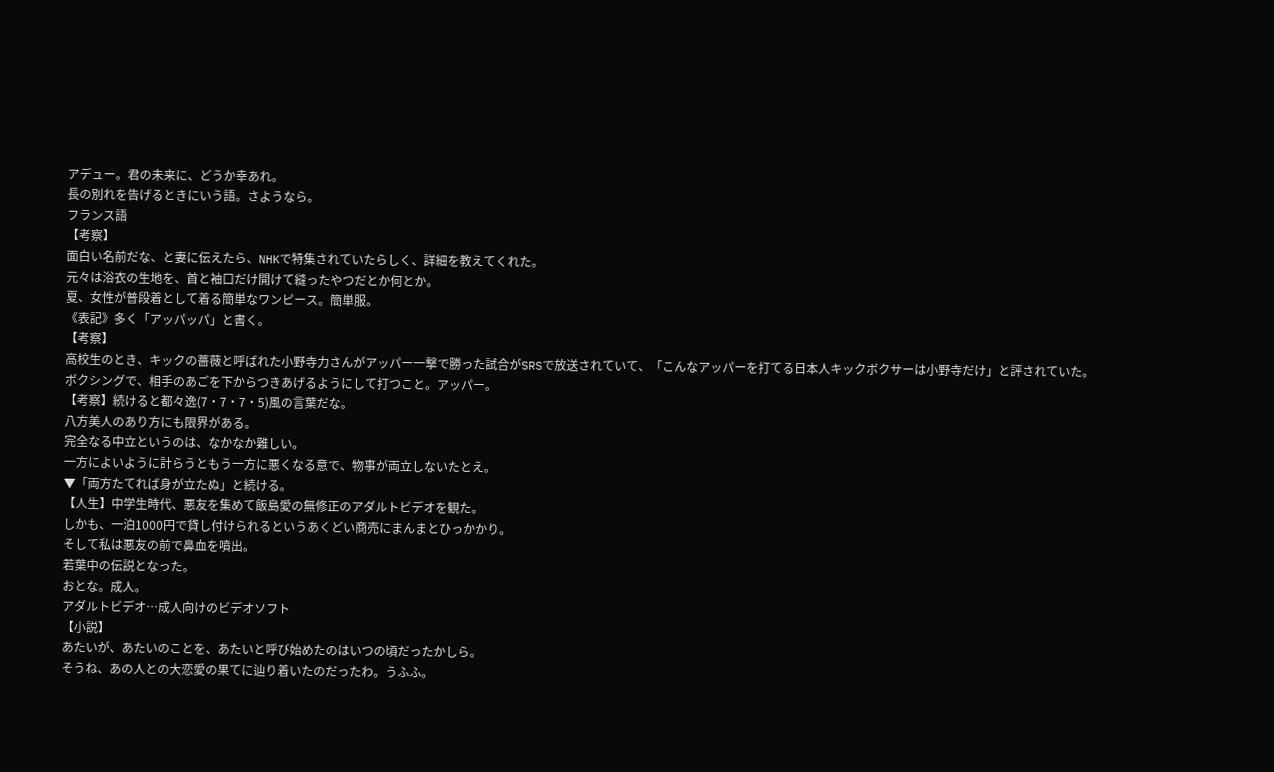アデュー。君の未来に、どうか幸あれ。
長の別れを告げるときにいう語。さようなら。
フランス語
【考察】
面白い名前だな、と妻に伝えたら、NHKで特集されていたらしく、詳細を教えてくれた。
元々は浴衣の生地を、首と袖口だけ開けて縫ったやつだとか何とか。
夏、女性が普段着として着る簡単なワンピース。簡単服。
《表記》多く「アッパッパ」と書く。
【考察】
高校生のとき、キックの薔薇と呼ばれた小野寺力さんがアッパー一撃で勝った試合がSRSで放送されていて、「こんなアッパーを打てる日本人キックボクサーは小野寺だけ」と評されていた。
ボクシングで、相手のあごを下からつきあげるようにして打つこと。アッパー。
【考察】続けると都々逸(7・7・7・5)風の言葉だな。
八方美人のあり方にも限界がある。
完全なる中立というのは、なかなか難しい。
一方によいように計らうともう一方に悪くなる意で、物事が両立しないたとえ。
▼「両方たてれば身が立たぬ」と続ける。
【人生】中学生時代、悪友を集めて飯島愛の無修正のアダルトビデオを観た。
しかも、一泊1000円で貸し付けられるというあくどい商売にまんまとひっかかり。
そして私は悪友の前で鼻血を噴出。
若葉中の伝説となった。
おとな。成人。
アダルトビデオ…成人向けのビデオソフト
【小説】
あたいが、あたいのことを、あたいと呼び始めたのはいつの頃だったかしら。
そうね、あの人との大恋愛の果てに辿り着いたのだったわ。うふふ。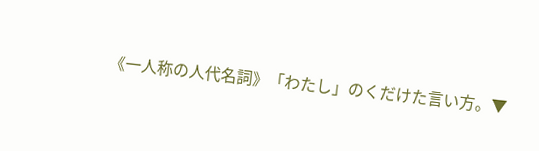《一人称の人代名詞》「わたし」のくだけた言い方。▼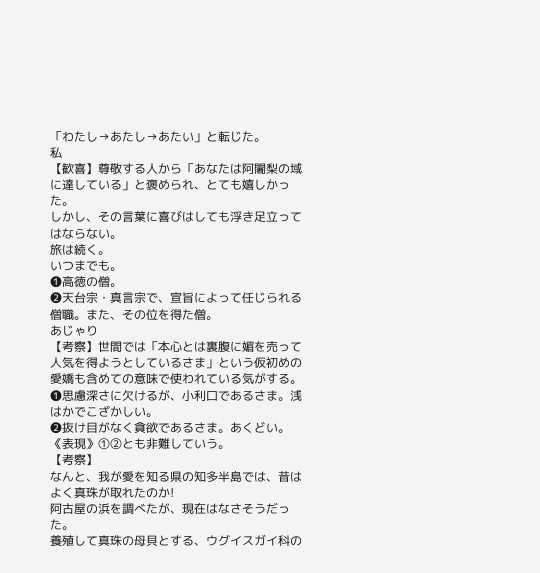「わたし→あたし→あたい」と転じた。
私
【歓喜】尊敬する人から「あなたは阿闍梨の域に達している」と褒められ、とても嬉しかった。
しかし、その言葉に喜びはしても浮き足立ってはならない。
旅は続く。
いつまでも。
❶高徳の僧。
❷天台宗・真言宗で、宣旨によって任じられる僧職。また、その位を得た僧。
あじゃり
【考察】世間では「本心とは裏腹に媚を売って人気を得ようとしているさま」という仮初めの愛嬌も含めての意味で使われている気がする。
❶思慮深さに欠けるが、小利口であるさま。浅はかでこざかしい。
❷抜け目がなく貪欲であるさま。あくどい。
《表現》①②とも非難していう。
【考察】
なんと、我が愛を知る県の知多半島では、昔はよく真珠が取れたのか!
阿古屋の浜を調べたが、現在はなさそうだった。
養殖して真珠の母貝とする、ウグイスガイ科の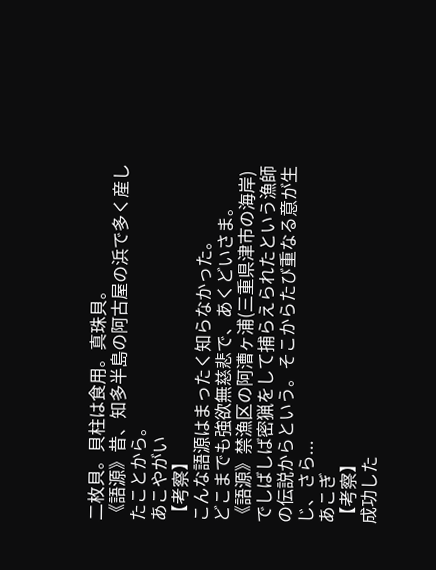二枚貝。貝柱は食用。真珠貝。
《語源》昔、知多半島の阿古屋の浜で多く産したことから。
あこやがい
【考察】
こんな語源はまったく知らなかった。
どこまでも強欲無慈悲で、あくどいさま。
《語源》禁漁区の阿漕ヶ浦(三重県津市の海岸)でしばしば密猟をして捕らえられたという漁師の伝説からという。そこからたび重なる意が生じ、さら...
あこぎ
【考察】
成功した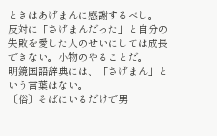ときはあげまんに感謝するべし。
反対に「さげまんだった」と自分の失敗を愛した人のせいにしては成長できない。小物のやることだ。
明鏡国語辞典には、「さげまん」という言葉はない。
〔俗〕そばにいるだけで男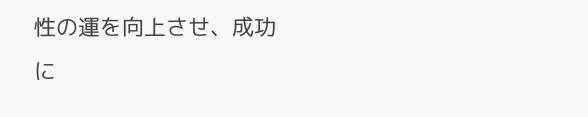性の運を向上させ、成功に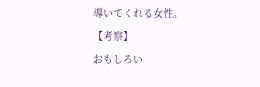導いてくれる女性。
【考察】
おもしろい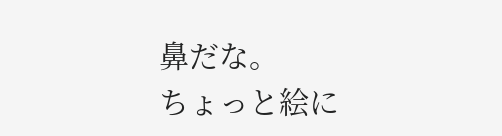鼻だな。
ちょっと絵に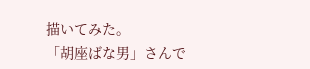描いてみた。
「胡座ばな男」さんで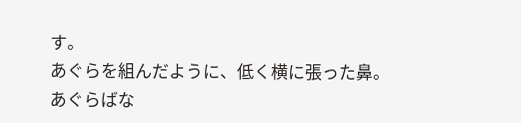す。
あぐらを組んだように、低く横に張った鼻。
あぐらばな